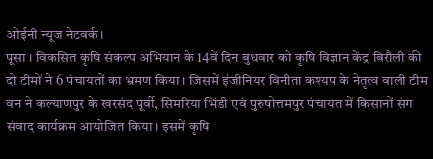ओईनी न्यूज नेटवर्क।
पूसा । विकसित कृषि संकल्प अभियान के 14वें दिन बुधवार को कृषि विज्ञान केंद्र बिरौली की दो टीमों ने 6 पंचायतों का भ्रमण किया। जिसमें इंजीनियर विनीता कश्यप के नेतृत्व वाली टीम वन ने कल्याणपुर के खरसंद पूर्वी, सिमरिया भिंडी एवं पुरुषोत्तमपुर पंचायत में किसानों संग संवाद कार्यक्रम आयोजित किया। इसमें कृषि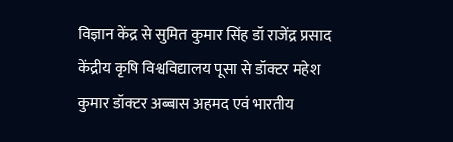विज्ञान केंद्र से सुमित कुमार सिंह डॉ राजेंद्र प्रसाद केंद्रीय कृषि विश्वविद्यालय पूसा से डॉक्टर महेश कुमार डॉक्टर अब्बास अहमद एवं भारतीय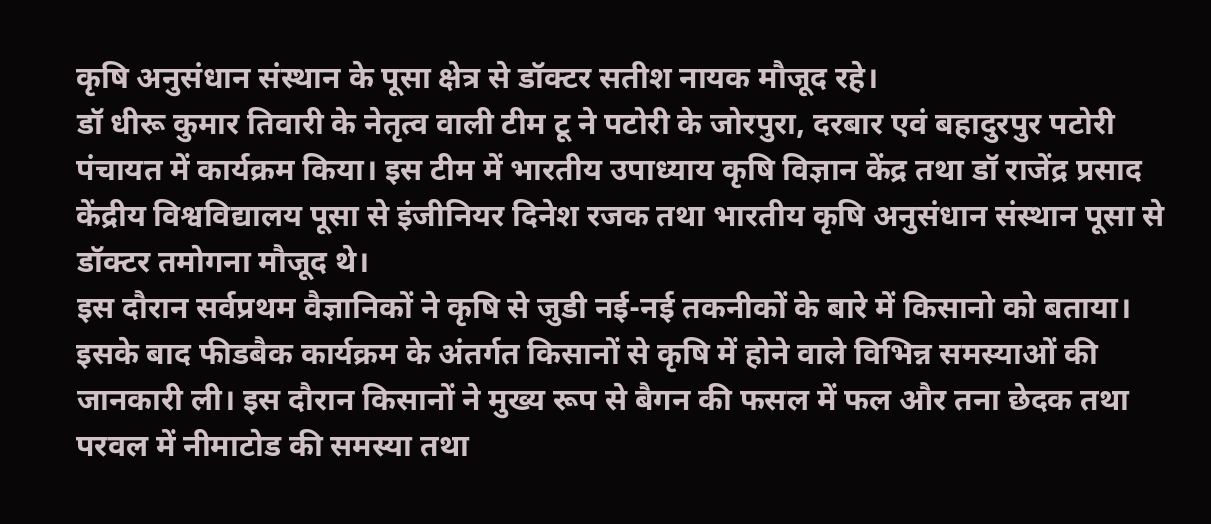कृषि अनुसंधान संस्थान के पूसा क्षेत्र से डॉक्टर सतीश नायक मौजूद रहे।
डॉ धीरू कुमार तिवारी के नेतृत्व वाली टीम टू ने पटोरी के जोरपुरा, दरबार एवं बहादुरपुर पटोरी पंचायत में कार्यक्रम किया। इस टीम में भारतीय उपाध्याय कृषि विज्ञान केंद्र तथा डॉ राजेंद्र प्रसाद केंद्रीय विश्वविद्यालय पूसा से इंजीनियर दिनेश रजक तथा भारतीय कृषि अनुसंधान संस्थान पूसा से डॉक्टर तमोगना मौजूद थे।
इस दौरान सर्वप्रथम वैज्ञानिकों ने कृषि से जुडी नई-नई तकनीकों के बारे में किसानो को बताया। इसके बाद फीडबैक कार्यक्रम के अंतर्गत किसानों से कृषि में होने वाले विभिन्न समस्याओं की जानकारी ली। इस दौरान किसानों ने मुख्य रूप से बैगन की फसल में फल और तना छेदक तथा परवल में नीमाटोड की समस्या तथा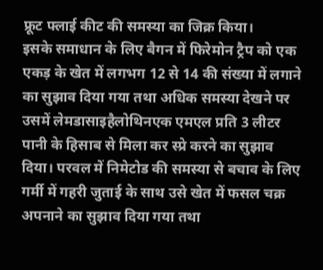फ्रूट फ्लाई कीट की समस्या का जिक्र किया।
इसके समाधान के लिए बैगन में फिरेमोन ट्रैप को एक एकड़ के खेत में लगभग 12 से 14 की संख्या में लगाने का सुझाव दिया गया तथा अधिक समस्या देखने पर उसमें लेमडासाइहैलोथिनएक एमएल प्रति 3 लीटर पानी के हिसाब से मिला कर स्प्रे करने का सुझाव दिया। परवल में निमेटोड की समस्या से बचाव के लिए गर्मी में गहरी जुताई के साथ उसे खेत में फसल चक्र अपनाने का सुझाव दिया गया तथा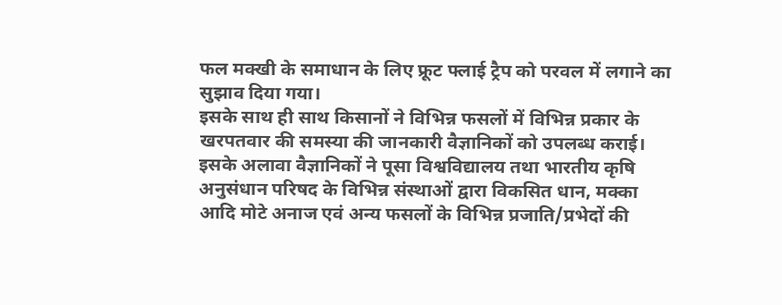फल मक्खी के समाधान के लिए फ्रूट फ्लाई ट्रैप को परवल में लगाने का सुझाव दिया गया।
इसके साथ ही साथ किसानों ने विभिन्न फसलों में विभिन्न प्रकार के खरपतवार की समस्या की जानकारी वैज्ञानिकों को उपलब्ध कराई। इसके अलावा वैज्ञानिकों ने पूसा विश्वविद्यालय तथा भारतीय कृषि अनुसंधान परिषद के विभिन्न संस्थाओं द्वारा विकसित धान, मक्का आदि मोटे अनाज एवं अन्य फसलों के विभिन्न प्रजाति/प्रभेदों की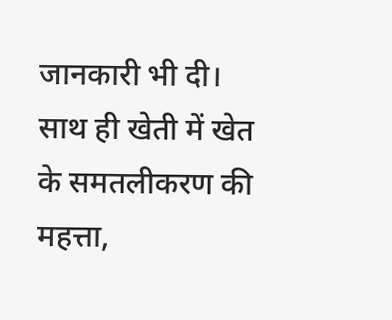जानकारी भी दी। साथ ही खेती में खेत के समतलीकरण की महत्ता,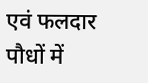एवं फलदार पौधों में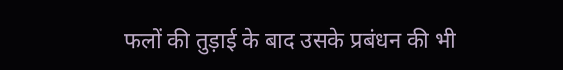फलों की तुड़ाई के बाद उसके प्रबंधन की भी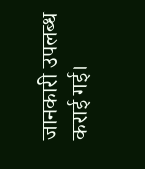जानकारी उपलब्ध कराई गई।